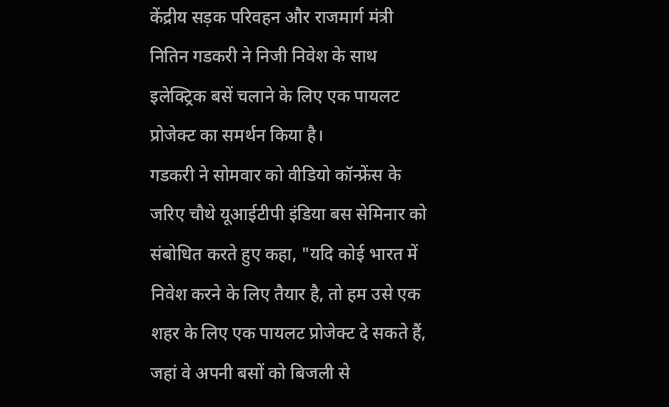केंद्रीय सड़क परिवहन और राजमार्ग मंत्री नितिन गडकरी ने निजी निवेश के साथ इलेक्ट्रिक बसें चलाने के लिए एक पायलट प्रोजेक्ट का समर्थन किया है।
गडकरी ने सोमवार को वीडियो कॉन्फ्रेंस के जरिए चौथे यूआईटीपी इंडिया बस सेमिनार को संबोधित करते हुए कहा, "यदि कोई भारत में निवेश करने के लिए तैयार है, तो हम उसे एक शहर के लिए एक पायलट प्रोजेक्ट दे सकते हैं, जहां वे अपनी बसों को बिजली से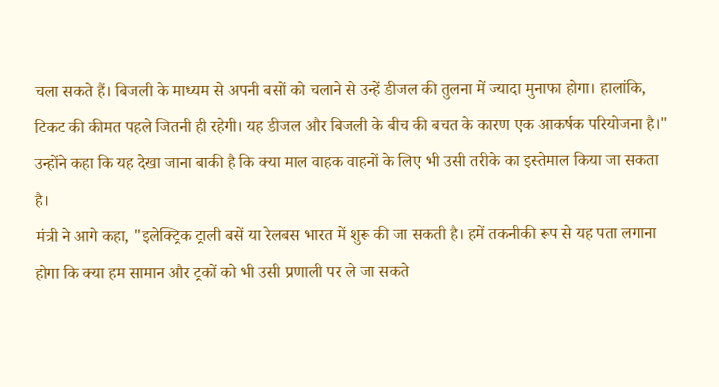चला सकते हैं। बिजली के माध्यम से अपनी बसों को चलाने से उन्हें डीजल की तुलना में ज्यादा मुनाफा होगा। हालांकि, टिकट की कीमत पहले जितनी ही रहेगी। यह डीजल और बिजली के बीच की बचत के कारण एक आकर्षक परियोजना है।"
उन्होंने कहा कि यह देखा जाना बाकी है कि क्या माल वाहक वाहनों के लिए भी उसी तरीके का इस्तेमाल किया जा सकता है।
मंत्री ने आगे कहा, "इलेक्ट्रिक ट्राली बसें या रेलबस भारत में शुरू की जा सकती है। हमें तकनीकी रूप से यह पता लगाना होगा कि क्या हम सामान और ट्रकों को भी उसी प्रणाली पर ले जा सकते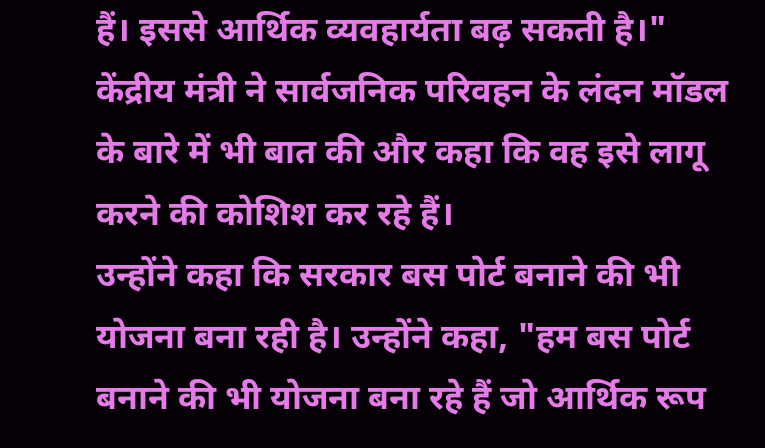हैं। इससे आर्थिक व्यवहार्यता बढ़ सकती है।"
केंद्रीय मंत्री ने सार्वजनिक परिवहन के लंदन मॉडल के बारे में भी बात की और कहा कि वह इसे लागू करने की कोशिश कर रहे हैं।
उन्होंने कहा कि सरकार बस पोर्ट बनाने की भी योजना बना रही है। उन्होंने कहा, "हम बस पोर्ट बनाने की भी योजना बना रहे हैं जो आर्थिक रूप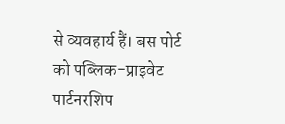से व्यवहार्य हैं। बस पोर्ट को पब्लिक-प्राइवेट पार्टनरशिप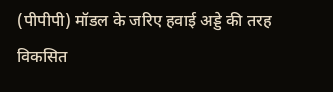(पीपीपी) मॉडल के जरिए हवाई अड्डे की तरह विकसित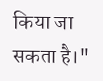किया जा सकता है।"